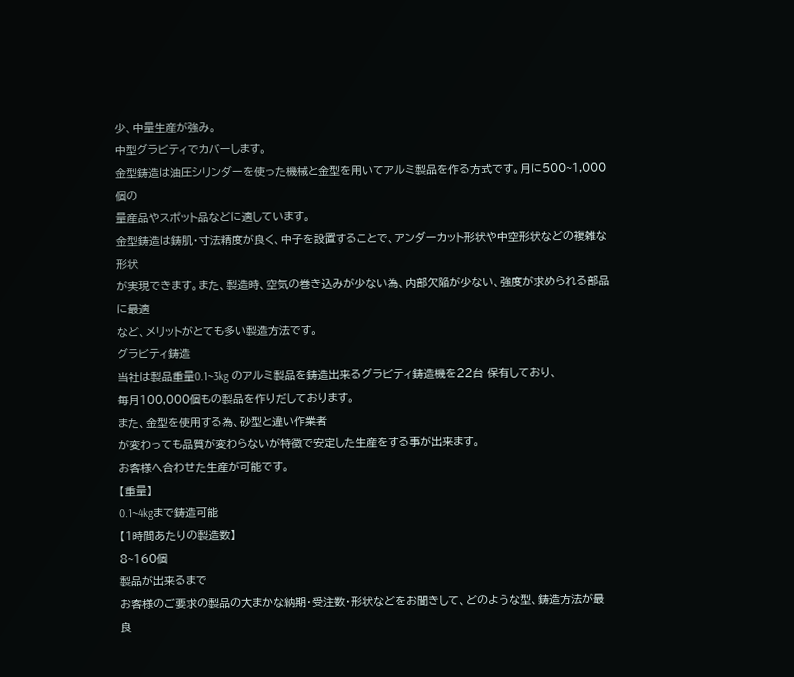少、中量生産が強み。
中型グラビティでカバーします。
金型鋳造は油圧シリンダーを使った機械と金型を用いてアルミ製品を作る方式です。月に500~1,000個の
量産品やスポット品などに適しています。
金型鋳造は鋳肌・寸法精度が良く、中子を設置することで、アンダーカット形状や中空形状などの複雑な形状
が実現できます。また、製造時、空気の巻き込みが少ない為、内部欠陥が少ない、強度が求められる部品に最適
など、メリットがとても多い製造方法です。
グラビティ鋳造
当社は製品重量0.1~3kg のアルミ製品を鋳造出来るグラビティ鋳造機を22台 保有しており、
毎月100,000個もの製品を作りだしております。
また、金型を使用する為、砂型と違い作業者
が変わっても品質が変わらないが特徴で安定した生産をする事が出来ます。
お客様へ合わせた生産が可能です。
【重量】
0.1~4kgまで鋳造可能
【1時間あたりの製造数】
8~160個
製品が出来るまで
お客様のご要求の製品の大まかな納期・受注数・形状などをお聞きして、どのような型、鋳造方法が最良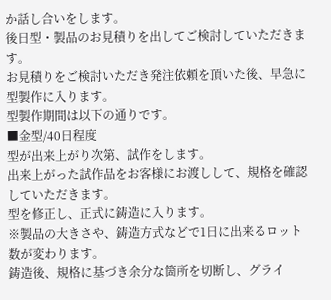か話し合いをします。
後日型・製品のお見積りを出してご検討していただきます。
お見積りをご検討いただき発注依頼を頂いた後、早急に型製作に入ります。
型製作期間は以下の通りです。
■金型/40日程度
型が出来上がり次第、試作をします。
出来上がった試作品をお客様にお渡しして、規格を確認していただきます。
型を修正し、正式に鋳造に入ります。
※製品の大きさや、鋳造方式などで1日に出来るロット数が変わります。
鋳造後、規格に基づき余分な箇所を切断し、グライ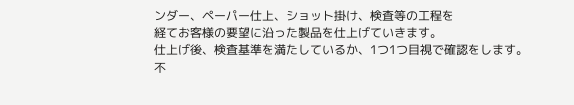ンダー、ペーパー仕上、ショット掛け、検査等の工程を
経てお客様の要望に沿った製品を仕上げていきます。
仕上げ後、検査基準を満たしているか、1つ1つ目視で確認をします。
不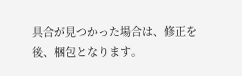具合が見つかった場合は、修正を後、梱包となります。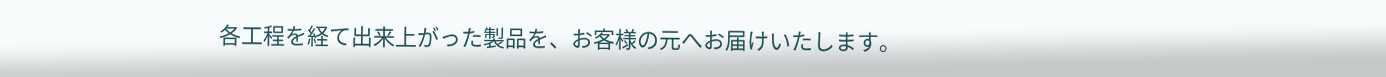各工程を経て出来上がった製品を、お客様の元へお届けいたします。